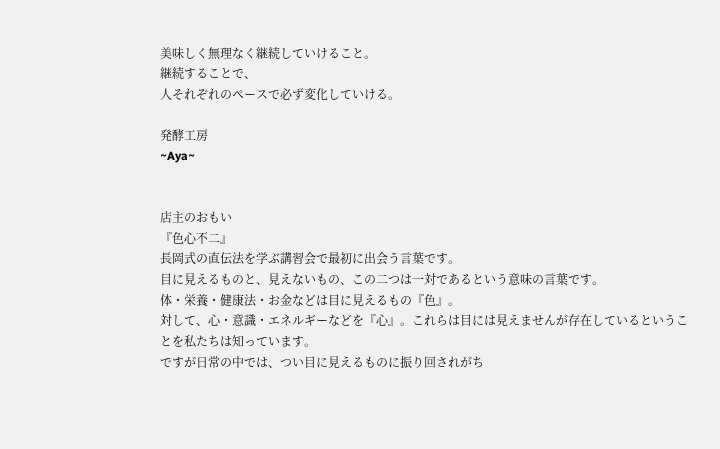美味しく無理なく継続していけること。
継続することで、
人それぞれのペースで必ず変化していける。

発酵工房
~Aya~


店主のおもい
『色心不二』
長岡式の直伝法を学ぶ講習会で最初に出会う言葉です。
目に見えるものと、見えないもの、この二つは一対であるという意味の言葉です。
体・栄養・健康法・お金などは目に見えるもの『色』。
対して、心・意識・エネルギーなどを『心』。これらは目には見えませんが存在しているということを私たちは知っています。
ですが日常の中では、つい目に見えるものに振り回されがち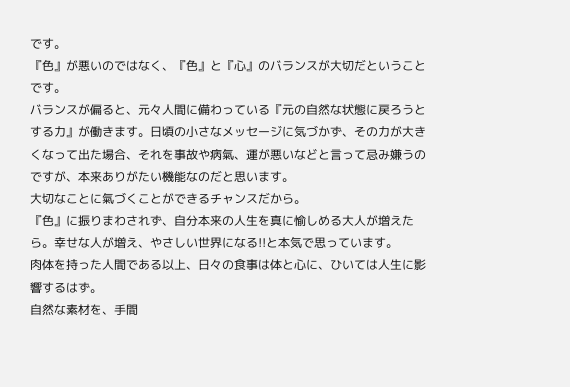です。
『色』が悪いのではなく、『色』と『心』のバランスが大切だということです。
バランスが偏ると、元々人間に備わっている『元の自然な状態に戻ろうとする力』が働きます。日頃の小さなメッセージに気づかず、その力が大きくなって出た場合、それを事故や病氣、運が悪いなどと言って忌み嫌うのですが、本来ありがたい機能なのだと思います。
大切なことに氣づくことができるチャンスだから。
『色』に振りまわされず、自分本来の人生を真に愉しめる大人が増えたら。幸せな人が増え、やさしい世界になる!!と本気で思っています。
肉体を持った人間である以上、日々の食事は体と心に、ひいては人生に影響するはず。
自然な素材を、手間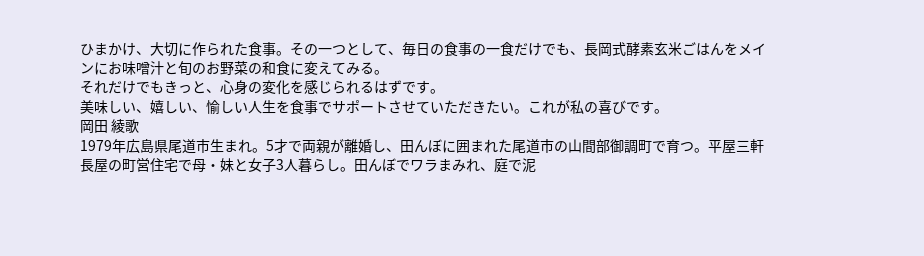ひまかけ、大切に作られた食事。その一つとして、毎日の食事の一食だけでも、長岡式酵素玄米ごはんをメインにお味噌汁と旬のお野菜の和食に変えてみる。
それだけでもきっと、心身の変化を感じられるはずです。
美味しい、嬉しい、愉しい人生を食事でサポートさせていただきたい。これが私の喜びです。
岡田 綾歌
1979年広島県尾道市生まれ。5才で両親が離婚し、田んぼに囲まれた尾道市の山間部御調町で育つ。平屋三軒長屋の町営住宅で母・妹と女子3人暮らし。田んぼでワラまみれ、庭で泥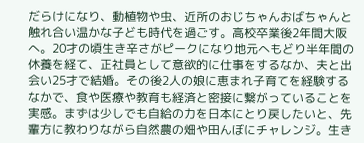だらけになり、動植物や虫、近所のおじちゃんおばちゃんと触れ合い温かな子ども時代を過ごす。高校卒業後2年間大阪へ。20才の頃生き辛さがピークになり地元へもどり半年間の休養を経て、正社員として意欲的に仕事をするなか、夫と出会い25才で結婚。その後2人の娘に恵まれ子育てを経験するなかで、食や医療や教育も経済と密接に繋がっていることを実感。まずは少しでも自給の力を日本にとり戻したいと、先輩方に教わりながら自然農の畑や田んぼにチャレンジ。生き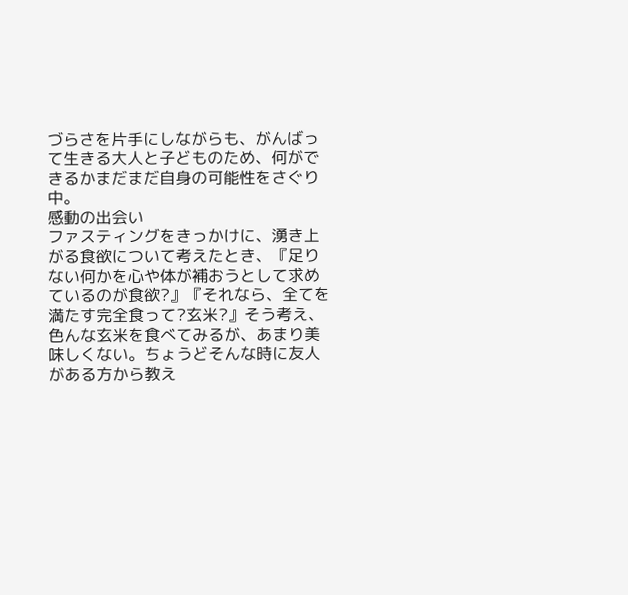づらさを片手にしながらも、がんばって生きる大人と子どものため、何ができるかまだまだ自身の可能性をさぐり中。
感動の出会い
ファスティングをきっかけに、湧き上がる食欲について考えたとき、『足りない何かを心や体が補おうとして求めているのが食欲?』『それなら、全てを満たす完全食って?玄米?』そう考え、色んな玄米を食べてみるが、あまり美味しくない。ちょうどそんな時に友人がある方から教え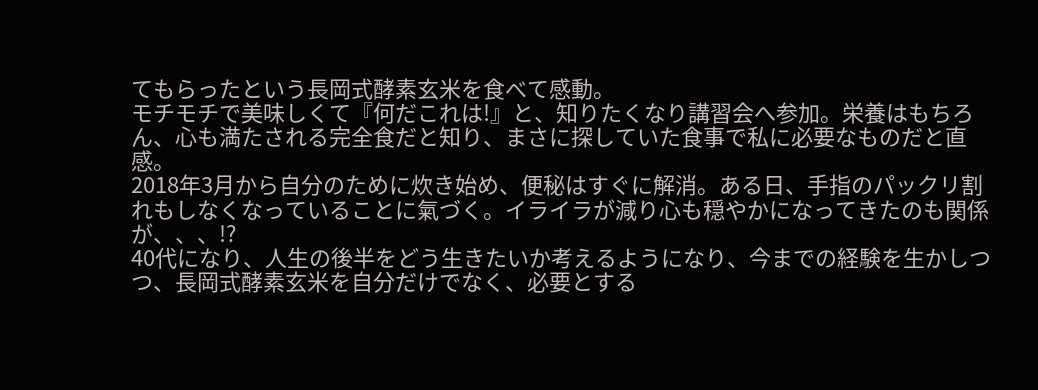てもらったという長岡式酵素玄米を食べて感動。
モチモチで美味しくて『何だこれは!』と、知りたくなり講習会へ参加。栄養はもちろん、心も満たされる完全食だと知り、まさに探していた食事で私に必要なものだと直感。
2018年3月から自分のために炊き始め、便秘はすぐに解消。ある日、手指のパックリ割れもしなくなっていることに氣づく。イライラが減り心も穏やかになってきたのも関係が、、、!?
40代になり、人生の後半をどう生きたいか考えるようになり、今までの経験を生かしつつ、長岡式酵素玄米を自分だけでなく、必要とする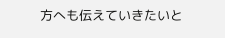方へも伝えていきたいと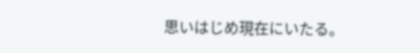思いはじめ現在にいたる。